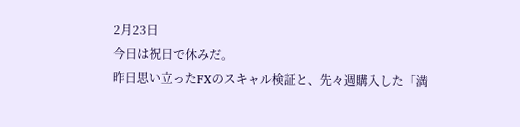2月23日
今日は祝日で休みだ。
昨日思い立ったFXのスキャル検証と、先々週購入した「満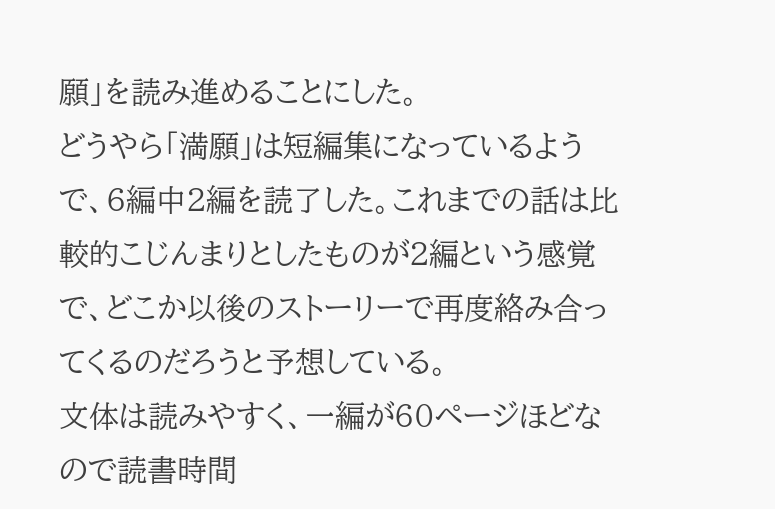願」を読み進めることにした。
どうやら「満願」は短編集になっているようで、6編中2編を読了した。これまでの話は比較的こじんまりとしたものが2編という感覚で、どこか以後のストーリーで再度絡み合ってくるのだろうと予想している。
文体は読みやすく、一編が60ページほどなので読書時間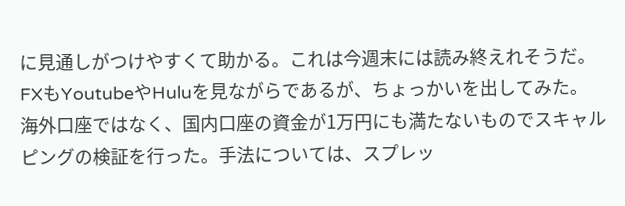に見通しがつけやすくて助かる。これは今週末には読み終えれそうだ。
FXもYoutubeやHuluを見ながらであるが、ちょっかいを出してみた。
海外口座ではなく、国内口座の資金が1万円にも満たないものでスキャルピングの検証を行った。手法については、スプレッ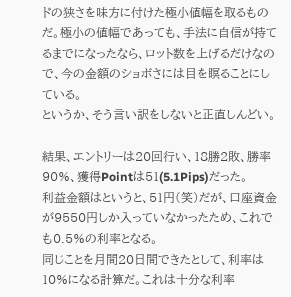ドの狭さを味方に付けた極小値幅を取るものだ。極小の値幅であっても、手法に自信が持てるまでになったなら、ロット数を上げるだけなので、今の金額のショボさには目を瞑ることにしている。
というか、そう言い訳をしないと正直しんどい。

結果、エントリーは20回行い、18勝2敗、勝率90%、獲得Pointは51(5.1Pips)だった。
利益金額はというと、51円(笑)だが、口座資金が9550円しか入っていなかったため、これでも0.5%の利率となる。
同じことを月間20日間できたとして、利率は10%になる計算だ。これは十分な利率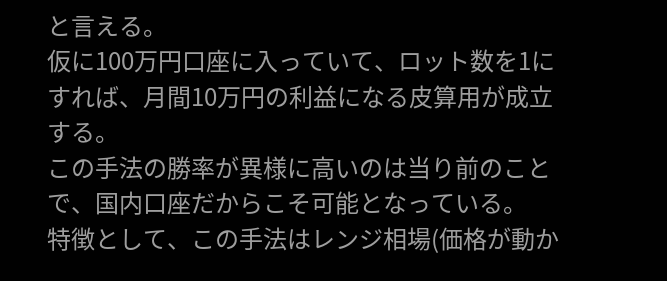と言える。
仮に100万円口座に入っていて、ロット数を1にすれば、月間10万円の利益になる皮算用が成立する。
この手法の勝率が異様に高いのは当り前のことで、国内口座だからこそ可能となっている。
特徴として、この手法はレンジ相場(価格が動か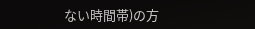ない時間帯)の方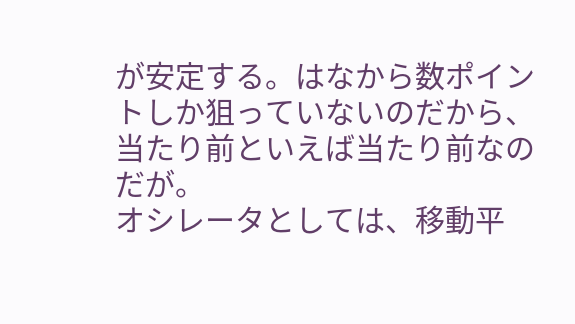が安定する。はなから数ポイントしか狙っていないのだから、当たり前といえば当たり前なのだが。
オシレータとしては、移動平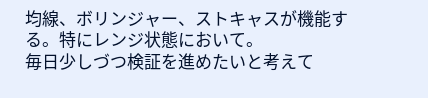均線、ボリンジャー、ストキャスが機能する。特にレンジ状態において。
毎日少しづつ検証を進めたいと考えて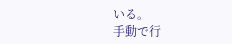いる。
手動で行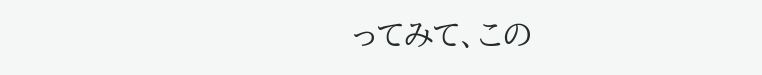ってみて、この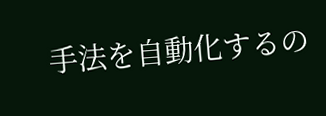手法を自動化するの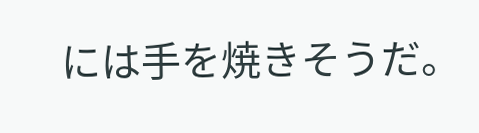には手を焼きそうだ。